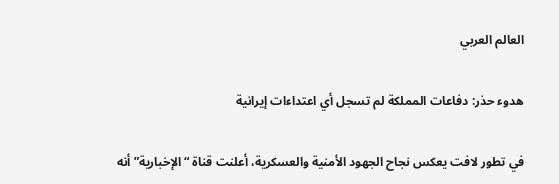العالم العربي

هدوء حذر: دفاعات المملكة لم تسجل أي اعتداءات إيرانية

في تطور لافت يعكس نجاح الجهود الأمنية والعسكرية، أعلنت قناة “الإخبارية” أنه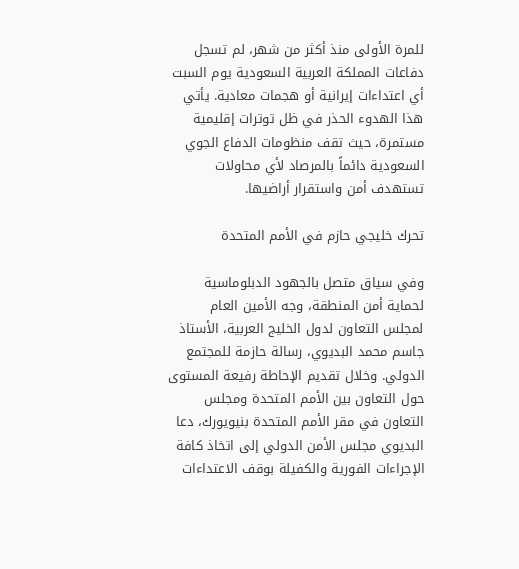للمرة الأولى منذ أكثر من شهر، لم تسجل دفاعات المملكة العربية السعودية يوم السبت أي اعتداءات إيرانية أو هجمات معادية. يأتي هذا الهدوء الحذر في ظل توترات إقليمية مستمرة، حيث تقف منظومات الدفاع الجوي السعودية دائماً بالمرصاد لأي محاولات تستهدف أمن واستقرار أراضيها.

تحرك خليجي حازم في الأمم المتحدة

وفي سياق متصل بالجهود الدبلوماسية لحماية أمن المنطقة، وجه الأمين العام لمجلس التعاون لدول الخليج العربية، الأستاذ جاسم محمد البديوي، رسالة حازمة للمجتمع الدولي. وخلال تقديم الإحاطة رفيعة المستوى حول التعاون بين الأمم المتحدة ومجلس التعاون في مقر الأمم المتحدة بنيويورك، دعا البديوي مجلس الأمن الدولي إلى اتخاذ كافة الإجراءات الفورية والكفيلة بوقف الاعتداءات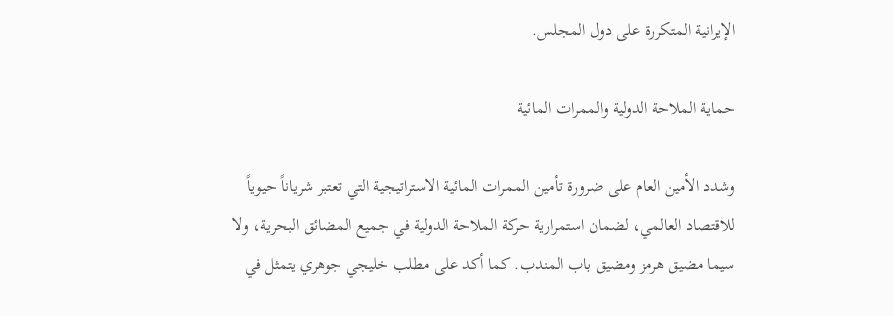الإيرانية المتكررة على دول المجلس.

حماية الملاحة الدولية والممرات المائية

وشدد الأمين العام على ضرورة تأمين الممرات المائية الاستراتيجية التي تعتبر شرياناً حيوياً للاقتصاد العالمي، لضمان استمرارية حركة الملاحة الدولية في جميع المضائق البحرية، ولا سيما مضيق هرمز ومضيق باب المندب. كما أكد على مطلب خليجي جوهري يتمثل في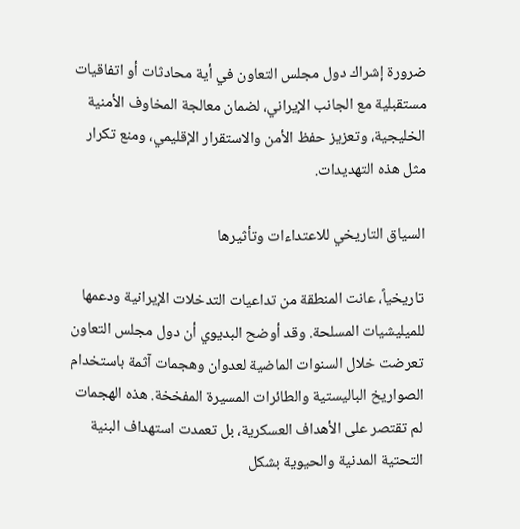ضرورة إشراك دول مجلس التعاون في أية محادثات أو اتفاقيات مستقبلية مع الجانب الإيراني، لضمان معالجة المخاوف الأمنية الخليجية، وتعزيز حفظ الأمن والاستقرار الإقليمي، ومنع تكرار مثل هذه التهديدات.

السياق التاريخي للاعتداءات وتأثيرها

تاريخياً، عانت المنطقة من تداعيات التدخلات الإيرانية ودعمها للميليشيات المسلحة. وقد أوضح البديوي أن دول مجلس التعاون تعرضت خلال السنوات الماضية لعدوان وهجمات آثمة باستخدام الصواريخ الباليستية والطائرات المسيرة المفخخة. هذه الهجمات لم تقتصر على الأهداف العسكرية، بل تعمدت استهداف البنية التحتية المدنية والحيوية بشكل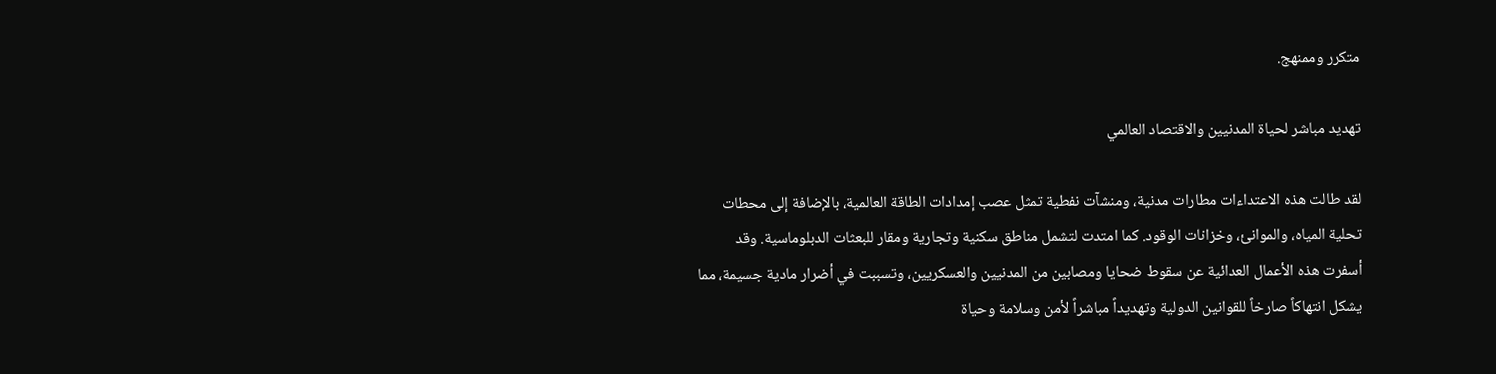متكرر وممنهج.

تهديد مباشر لحياة المدنيين والاقتصاد العالمي

لقد طالت هذه الاعتداءات مطارات مدنية، ومنشآت نفطية تمثل عصب إمدادات الطاقة العالمية، بالإضافة إلى محطات تحلية المياه، والموانئ، وخزانات الوقود. كما امتدت لتشمل مناطق سكنية وتجارية ومقار للبعثات الدبلوماسية. وقد أسفرت هذه الأعمال العدائية عن سقوط ضحايا ومصابين من المدنيين والعسكريين، وتسببت في أضرار مادية جسيمة، مما يشكل انتهاكاً صارخاً للقوانين الدولية وتهديداً مباشراً لأمن وسلامة وحياة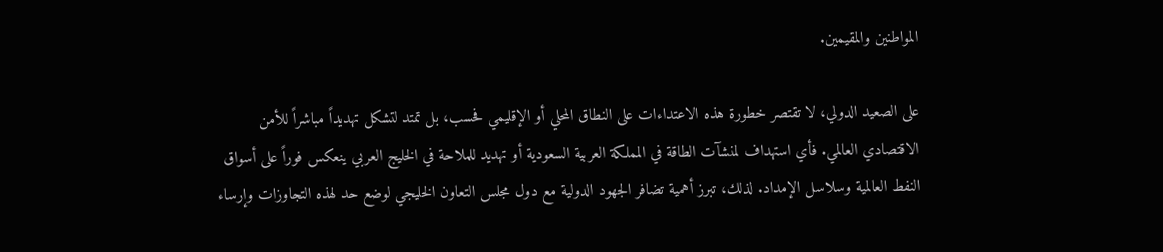المواطنين والمقيمين.

على الصعيد الدولي، لا تقتصر خطورة هذه الاعتداءات على النطاق المحلي أو الإقليمي فحسب، بل تمتد لتشكل تهديداً مباشراً للأمن الاقتصادي العالمي. فأي استهداف لمنشآت الطاقة في المملكة العربية السعودية أو تهديد للملاحة في الخليج العربي ينعكس فوراً على أسواق النفط العالمية وسلاسل الإمداد. لذلك، تبرز أهمية تضافر الجهود الدولية مع دول مجلس التعاون الخليجي لوضع حد لهذه التجاوزات وإرساء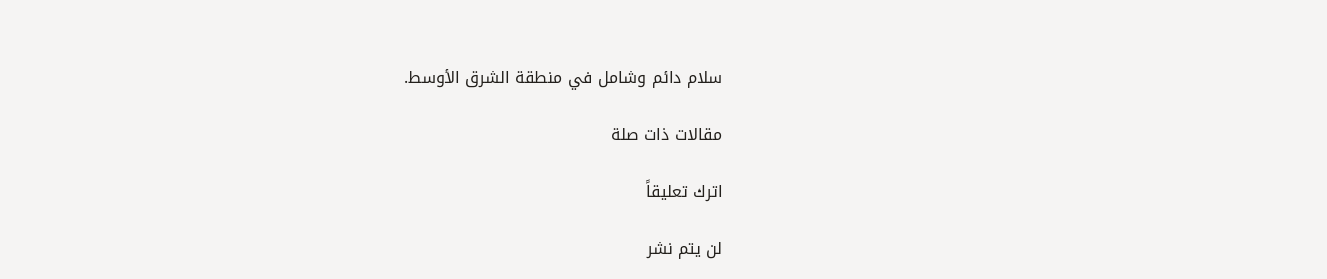سلام دائم وشامل في منطقة الشرق الأوسط.

مقالات ذات صلة

اترك تعليقاً

لن يتم نشر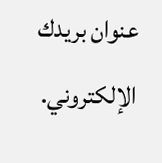عنوان بريدك الإلكتروني.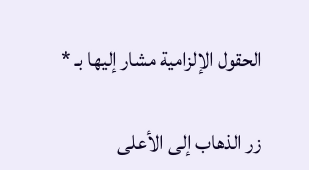الحقول الإلزامية مشار إليها بـ *

زر الذهاب إلى الأعلى